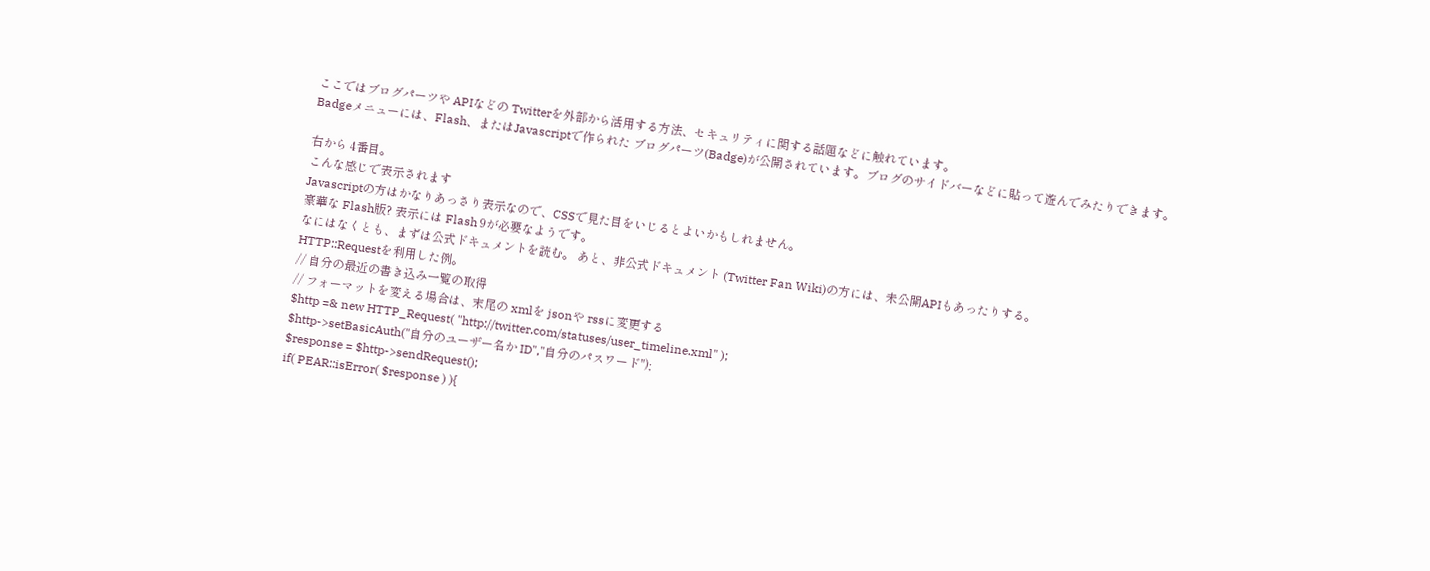ここではブログパーツや APIなどの Twitterを外部から活用する方法、セキュリティに関する話題などに触れています。
Badgeメニューには、Flash、またはJavascriptで作られた ブログパーツ(Badge)が公開されています。ブログのサイドバーなどに貼って遊んでみたりできます。

右から 4番目。
こんな感じで表示されます
Javascriptの方はかなりあっさり表示なので、CSSで見た目をいじるとよいかもしれません。
豪華な Flash版? 表示には Flash 9が必要なようです。
なにはなくとも、まずは公式ドキュメントを読む。 あと、非公式ドキュメント (Twitter Fan Wiki)の方には、未公開APIもあったりする。
HTTP::Requestを利用した例。
// 自分の最近の書き込み一覧の取得
// フォーマットを変える場合は、末尾の xmlを jsonや rssに変更する
$http =& new HTTP_Request( "http://twitter.com/statuses/user_timeline.xml" );
$http->setBasicAuth("自分のユーザー名か ID","自分のパスワード");
$response = $http->sendRequest();
if( PEAR::isError( $response ) ){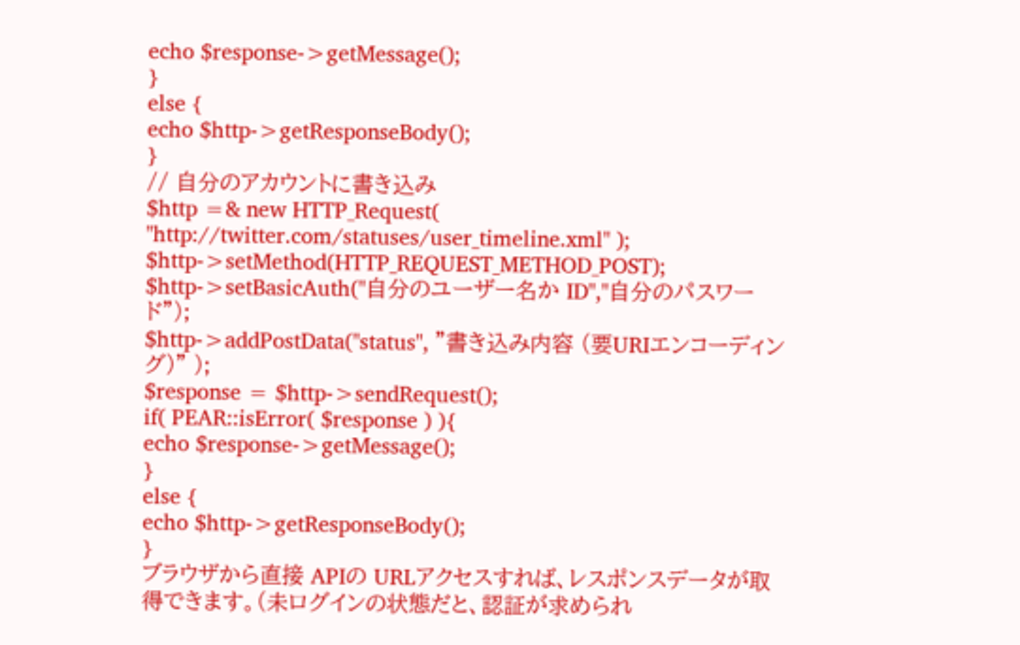echo $response->getMessage();
}
else {
echo $http->getResponseBody();
}
// 自分のアカウントに書き込み
$http =& new HTTP_Request( "http://twitter.com/statuses/user_timeline.xml" );
$http->setMethod(HTTP_REQUEST_METHOD_POST);
$http->setBasicAuth("自分のユーザー名か ID","自分のパスワード");
$http->addPostData("status", "書き込み内容 (要URIエンコーディング)" );
$response = $http->sendRequest();
if( PEAR::isError( $response ) ){
echo $response->getMessage();
}
else {
echo $http->getResponseBody();
}
ブラウザから直接 APIの URLアクセスすれば、レスポンスデータが取得できます。(未ログインの状態だと、認証が求められ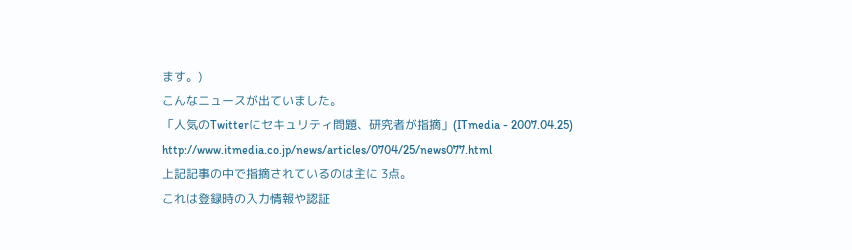ます。)
こんなニュースが出ていました。
「人気のTwitterにセキュリティ問題、研究者が指摘」(ITmedia - 2007.04.25)
http://www.itmedia.co.jp/news/articles/0704/25/news077.html
上記記事の中で指摘されているのは主に 3点。
これは登録時の入力情報や認証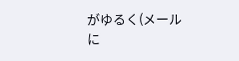がゆるく(メールに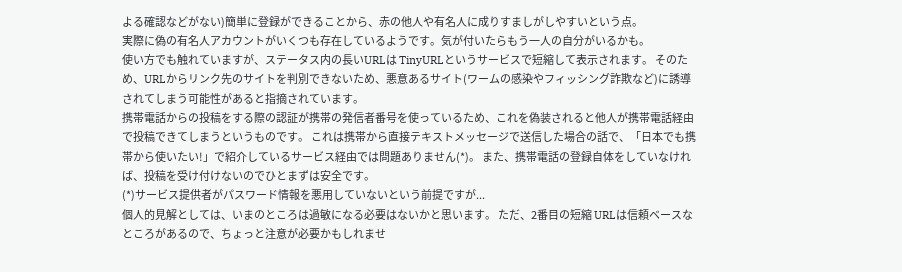よる確認などがない)簡単に登録ができることから、赤の他人や有名人に成りすましがしやすいという点。
実際に偽の有名人アカウントがいくつも存在しているようです。気が付いたらもう一人の自分がいるかも。
使い方でも触れていますが、ステータス内の長いURLは TinyURLというサービスで短縮して表示されます。 そのため、URLからリンク先のサイトを判別できないため、悪意あるサイト(ワームの感染やフィッシング詐欺など)に誘導されてしまう可能性があると指摘されています。
携帯電話からの投稿をする際の認証が携帯の発信者番号を使っているため、これを偽装されると他人が携帯電話経由で投稿できてしまうというものです。 これは携帯から直接テキストメッセージで送信した場合の話で、「日本でも携帯から使いたい!」で紹介しているサービス経由では問題ありません(*)。 また、携帯電話の登録自体をしていなければ、投稿を受け付けないのでひとまずは安全です。
(*)サービス提供者がパスワード情報を悪用していないという前提ですが...
個人的見解としては、いまのところは過敏になる必要はないかと思います。 ただ、2番目の短縮 URLは信頼ベースなところがあるので、ちょっと注意が必要かもしれませ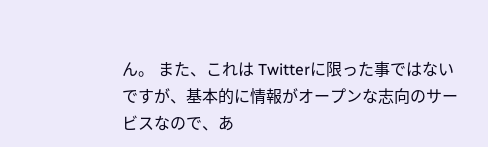ん。 また、これは Twitterに限った事ではないですが、基本的に情報がオープンな志向のサービスなので、あ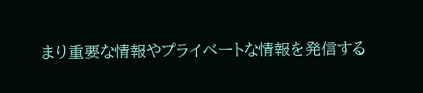まり重要な情報やプライベートな情報を発信する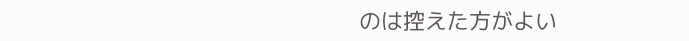のは控えた方がよい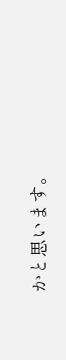かと思います。